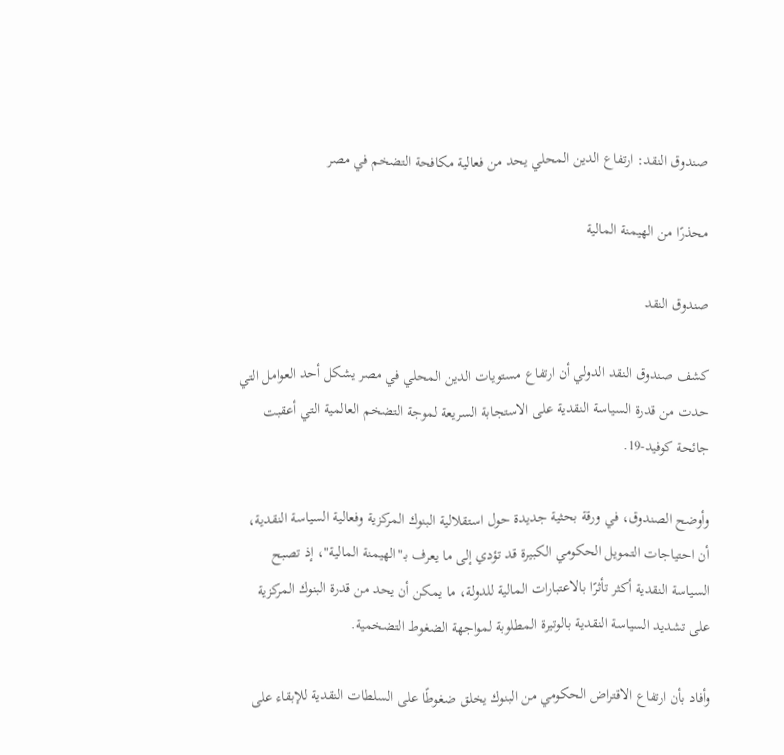صندوق النقد: ارتفاع الدين المحلي يحد من فعالية مكافحة التضخم في مصر

محذرًا من الهيمنة المالية

صندوق النقد

كشف صندوق النقد الدولي أن ارتفاع مستويات الدين المحلي في مصر يشكل أحد العوامل التي حدت من قدرة السياسة النقدية على الاستجابة السريعة لموجة التضخم العالمية التي أعقبت جائحة كوفيد-19.

وأوضح الصندوق، في ورقة بحثية جديدة حول استقلالية البنوك المركزية وفعالية السياسة النقدية، أن احتياجات التمويل الحكومي الكبيرة قد تؤدي إلى ما يعرف بـ"الهيمنة المالية"، إذ تصبح السياسة النقدية أكثر تأثرًا بالاعتبارات المالية للدولة، ما يمكن أن يحد من قدرة البنوك المركزية على تشديد السياسة النقدية بالوتيرة المطلوبة لمواجهة الضغوط التضخمية.

وأفاد بأن ارتفاع الاقتراض الحكومي من البنوك يخلق ضغوطًا على السلطات النقدية للإبقاء على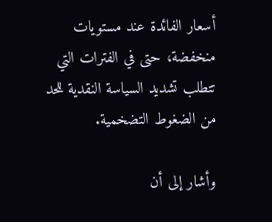أسعار الفائدة عند مستويات منخفضة، حتى في الفترات التي تتطلب تشديد السياسة النقدية للحد من الضغوط التضخمية.

وأشار إلى أن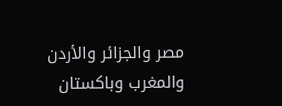مصر والجزائر والأردن والمغرب وباكستان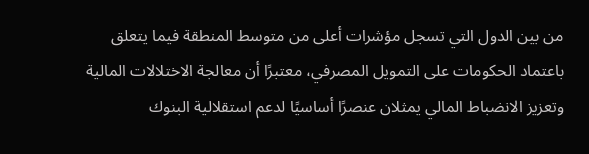من بين الدول التي تسجل مؤشرات أعلى من متوسط المنطقة فيما يتعلق باعتماد الحكومات على التمويل المصرفي، معتبرًا أن معالجة الاختلالات المالية وتعزيز الانضباط المالي يمثلان عنصرًا أساسيًا لدعم استقلالية البنوك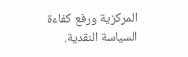المركزية ورفع كفاءة السياسة النقدية.